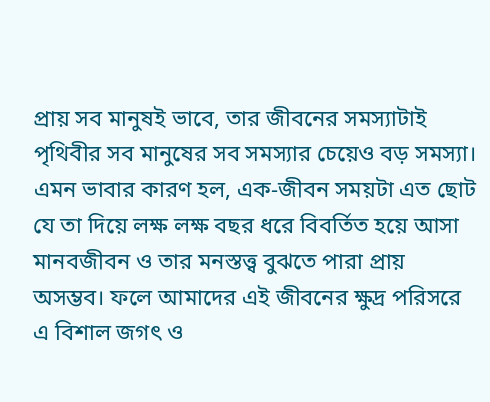প্রায় সব মানুষই ভাবে, তার জীবনের সমস্যাটাই পৃথিবীর সব মানুষের সব সমস্যার চেয়েও বড় সমস্যা। এমন ভাবার কারণ হল, এক-জীবন সময়টা এত ছোট যে তা দিয়ে লক্ষ লক্ষ বছর ধরে বিবর্তিত হয়ে আসা মানবজীবন ও তার মনস্তত্ত্ব বুঝতে পারা প্রায় অসম্ভব। ফলে আমাদের এই জীবনের ক্ষুদ্র পরিসরে এ বিশাল জগৎ ও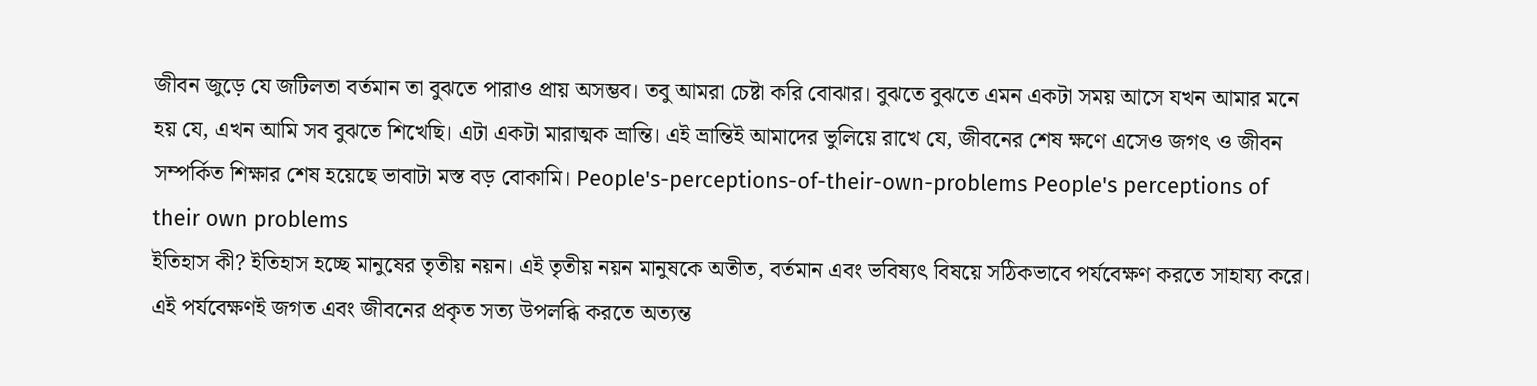জীবন জুড়ে যে জটিলতা বর্তমান তা বুঝতে পারাও প্রায় অসম্ভব। তবু আমরা চেষ্টা করি বোঝার। বুঝতে বুঝতে এমন একটা সময় আসে যখন আমার মনে হয় যে, এখন আমি সব বুঝতে শিখেছি। এটা একটা মারাত্মক ভ্রান্তি। এই ভ্রান্তিই আমাদের ভুলিয়ে রাখে যে, জীবনের শেষ ক্ষণে এসেও জগৎ ও জীবন সম্পর্কিত শিক্ষার শেষ হয়েছে ভাবাটা মস্ত বড় বোকামি। People's-perceptions-of-their-own-problems People's perceptions of their own problems
ইতিহাস কী? ইতিহাস হচ্ছে মানুষের তৃতীয় নয়ন। এই তৃতীয় নয়ন মানুষকে অতীত, বর্তমান এবং ভবিষ্যৎ বিষয়ে সঠিকভাবে পর্যবেক্ষণ করতে সাহায্য করে। এই পর্যবেক্ষণই জগত এবং জীবনের প্রকৃত সত্য উপলব্ধি করতে অত্যন্ত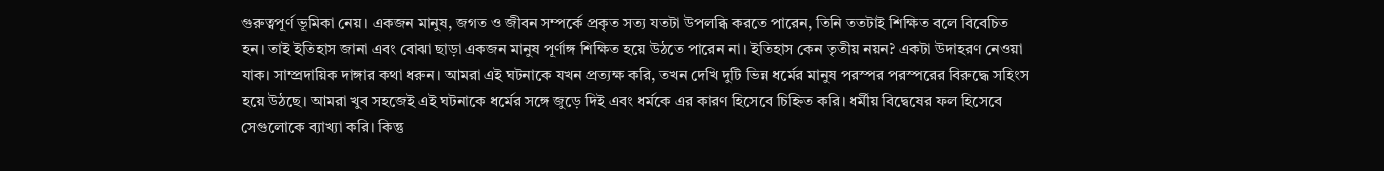গুরুত্বপূর্ণ ভূমিকা নেয়। একজন মানুষ, জগত ও জীবন সম্পর্কে প্রকৃত সত্য যতটা উপলব্ধি করতে পারেন, তিনি ততটাই শিক্ষিত বলে বিবেচিত হন। তাই ইতিহাস জানা এবং বোঝা ছাড়া একজন মানুষ পূর্ণাঙ্গ শিক্ষিত হয়ে উঠতে পারেন না। ইতিহাস কেন তৃতীয় নয়ন? একটা উদাহরণ নেওয়া যাক। সাম্প্রদায়িক দাঙ্গার কথা ধরুন। আমরা এই ঘটনাকে যখন প্রত্যক্ষ করি, তখন দেখি দুটি ভিন্ন ধর্মের মানুষ পরস্পর পরস্পরের বিরুদ্ধে সহিংস হয়ে উঠছে। আমরা খুব সহজেই এই ঘটনাকে ধর্মের সঙ্গে জুড়ে দিই এবং ধর্মকে এর কারণ হিসেবে চিহ্নিত করি। ধর্মীয় বিদ্বেষের ফল হিসেবে সেগুলোকে ব্যাখ্যা করি। কিন্তু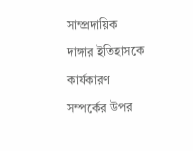সাম্প্রদায়িক দাঙ্গার ইতিহাসকে কার্যকারণ সম্পর্কের উপর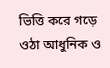ভিত্তি করে গড়ে ওঠা আধুনিক ও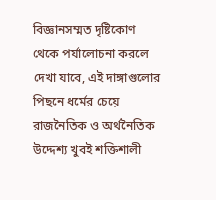বিজ্ঞানসম্মত দৃষ্টিকোণ থেকে পর্যালোচনা করলে দেখা যাবে, এই দাঙ্গাগুলোর পিছনে ধর্মের চেয়ে রাজনৈতিক ও অর্থনৈতিক উদ্দেশ্য খুবই শক্তিশালী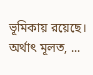ভূমিকায় রয়েছে। অর্থাৎ মূলত, ...